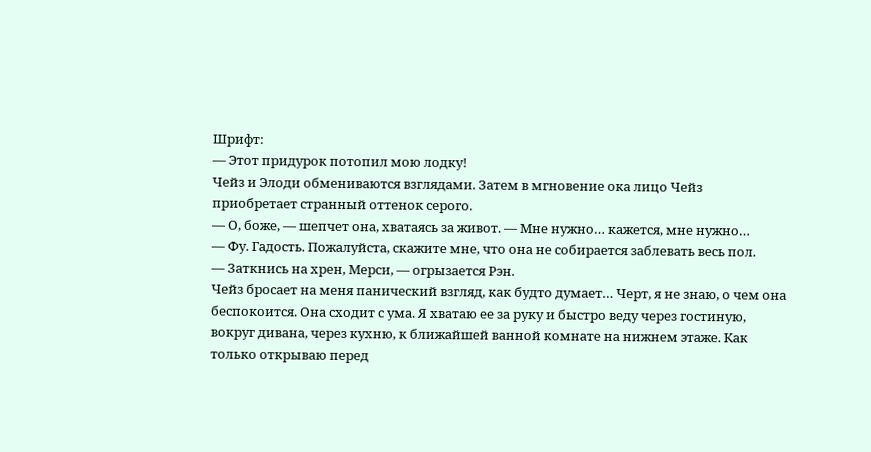Шрифт:
— Этот придурок потопил мою лодку!
Чейз и Элоди обмениваются взглядами. Затем в мгновение ока лицо Чейз приобретает странный оттенок серого.
— О, боже, — шепчет она, хватаясь за живот. — Мне нужно… кажется, мне нужно…
— Фу. Гадость. Пожалуйста, скажите мне, что она не собирается заблевать весь пол.
— Заткнись на хрен, Мерси, — огрызается Рэн.
Чейз бросает на меня панический взгляд, как будто думает… Черт, я не знаю, о чем она беспокоится. Она сходит с ума. Я хватаю ее за руку и быстро веду через гостиную, вокруг дивана, через кухню, к ближайшей ванной комнате на нижнем этаже. Как только открываю перед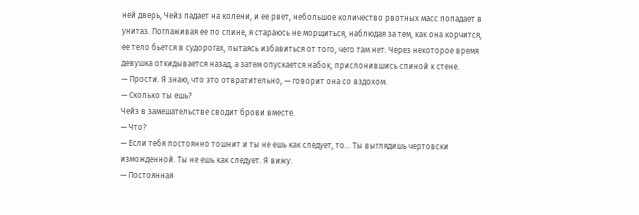ней дверь, Чейз падает на колени, и ее рвет, небольшое количество рвотных масс попадает в унитаз. Поглаживая ее по спине, я стараюсь не морщиться, наблюдая за тем, как она корчится, ее тело бьется в судорогах, пытаясь избавиться от того, чего там нет. Через некоторое время девушка откидывается назад, а затем опускается набок, прислонившись спиной к стене.
— Прости. Я знаю, что это отвратительно, — говорит она со вздохом.
— Сколько ты ешь?
Чейз в замешательстве сводит брови вместе.
— Что?
— Если тебя постоянно тошнит и ты не ешь как следует, то… Ты выглядишь чертовски изможденной. Ты не ешь как следует. Я вижу.
— Постоянная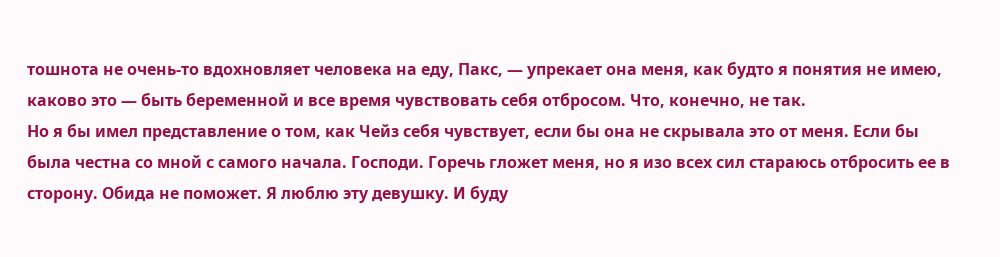тошнота не очень-то вдохновляет человека на еду, Пакс, — упрекает она меня, как будто я понятия не имею, каково это — быть беременной и все время чувствовать себя отбросом. Что, конечно, не так.
Но я бы имел представление о том, как Чейз себя чувствует, если бы она не скрывала это от меня. Если бы была честна со мной с самого начала. Господи. Горечь гложет меня, но я изо всех сил стараюсь отбросить ее в сторону. Обида не поможет. Я люблю эту девушку. И буду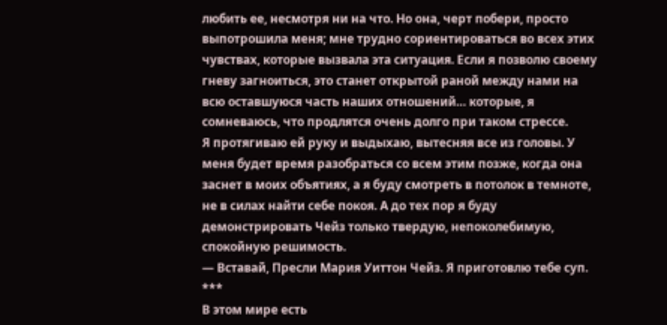любить ее, несмотря ни на что. Но она, черт побери, просто выпотрошила меня; мне трудно сориентироваться во всех этих чувствах, которые вызвала эта ситуация. Если я позволю своему гневу загноиться, это станет открытой раной между нами на всю оставшуюся часть наших отношений… которые, я сомневаюсь, что продлятся очень долго при таком стрессе.
Я протягиваю ей руку и выдыхаю, вытесняя все из головы. У меня будет время разобраться со всем этим позже, когда она заснет в моих объятиях, а я буду смотреть в потолок в темноте, не в силах найти себе покоя. А до тех пор я буду демонстрировать Чейз только твердую, непоколебимую, спокойную решимость.
— Вставай, Пресли Мария Уиттон Чейз. Я приготовлю тебе суп.
***
В этом мире есть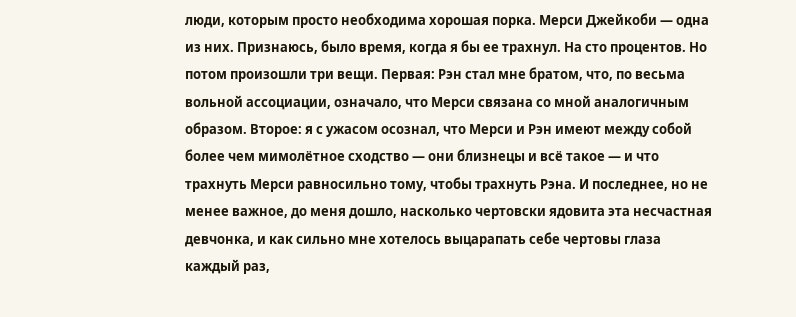люди, которым просто необходима хорошая порка. Мерси Джейкоби — одна из них. Признаюсь, было время, когда я бы ее трахнул. На сто процентов. Но потом произошли три вещи. Первая: Рэн стал мне братом, что, по весьма вольной ассоциации, означало, что Мерси связана со мной аналогичным образом. Второе: я с ужасом осознал, что Мерси и Рэн имеют между собой более чем мимолётное сходство — они близнецы и всё такое — и что трахнуть Мерси равносильно тому, чтобы трахнуть Рэна. И последнее, но не менее важное, до меня дошло, насколько чертовски ядовита эта несчастная девчонка, и как сильно мне хотелось выцарапать себе чертовы глаза каждый раз,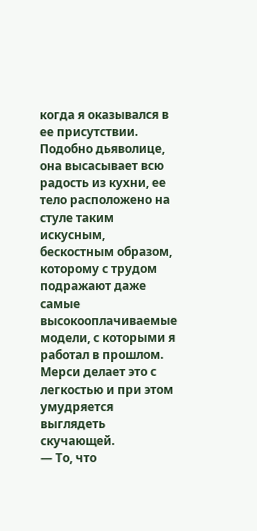когда я оказывался в ее присутствии.
Подобно дьяволице, она высасывает всю радость из кухни, ее тело расположено на стуле таким искусным, бескостным образом, которому с трудом подражают даже самые высокооплачиваемые модели, с которыми я работал в прошлом. Мерси делает это с легкостью и при этом умудряется выглядеть скучающей.
— То, что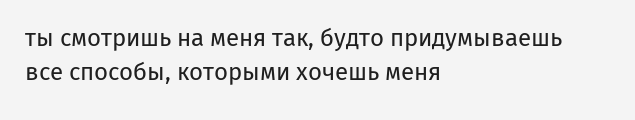ты смотришь на меня так, будто придумываешь все способы, которыми хочешь меня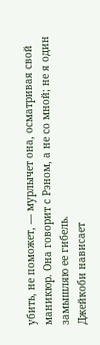убить, не поможет, — мурлычет она, осматривая свой маникюр. Она говорит с Рэном, а не со мной; не я один замышляю ее гибель.
Джейкоби нависает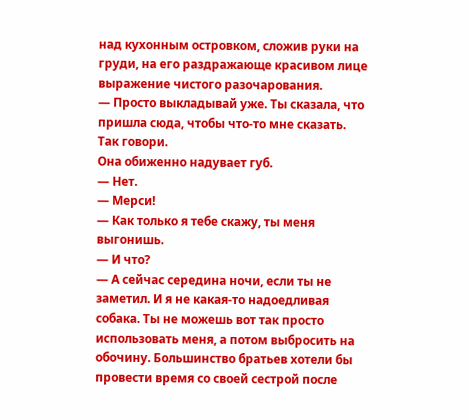над кухонным островком, сложив руки на груди, на его раздражающе красивом лице выражение чистого разочарования.
— Просто выкладывай уже. Ты сказала, что пришла сюда, чтобы что-то мне сказать. Так говори.
Она обиженно надувает губ.
— Нет.
— Мерси!
— Как только я тебе скажу, ты меня выгонишь.
— И что?
— А сейчас середина ночи, если ты не заметил. И я не какая-то надоедливая собака. Ты не можешь вот так просто использовать меня, а потом выбросить на обочину. Большинство братьев хотели бы провести время со своей сестрой после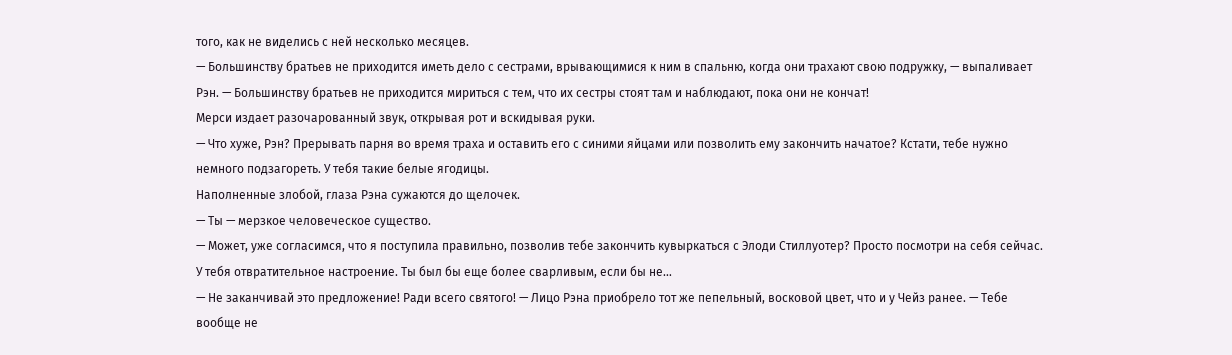того, как не виделись с ней несколько месяцев.
— Большинству братьев не приходится иметь дело с сестрами, врывающимися к ним в спальню, когда они трахают свою подружку, — выпаливает Рэн. — Большинству братьев не приходится мириться с тем, что их сестры стоят там и наблюдают, пока они не кончат!
Мерси издает разочарованный звук, открывая рот и вскидывая руки.
— Что хуже, Рэн? Прерывать парня во время траха и оставить его с синими яйцами или позволить ему закончить начатое? Кстати, тебе нужно немного подзагореть. У тебя такие белые ягодицы.
Наполненные злобой, глаза Рэна сужаются до щелочек.
— Ты — мерзкое человеческое существо.
— Может, уже согласимся, что я поступила правильно, позволив тебе закончить кувыркаться с Элоди Стиллуотер? Просто посмотри на себя сейчас. У тебя отвратительное настроение. Ты был бы еще более сварливым, если бы не…
— Не заканчивай это предложение! Ради всего святого! — Лицо Рэна приобрело тот же пепельный, восковой цвет, что и у Чейз ранее. — Тебе вообще не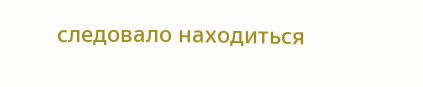следовало находиться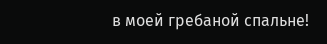в моей гребаной спальне!